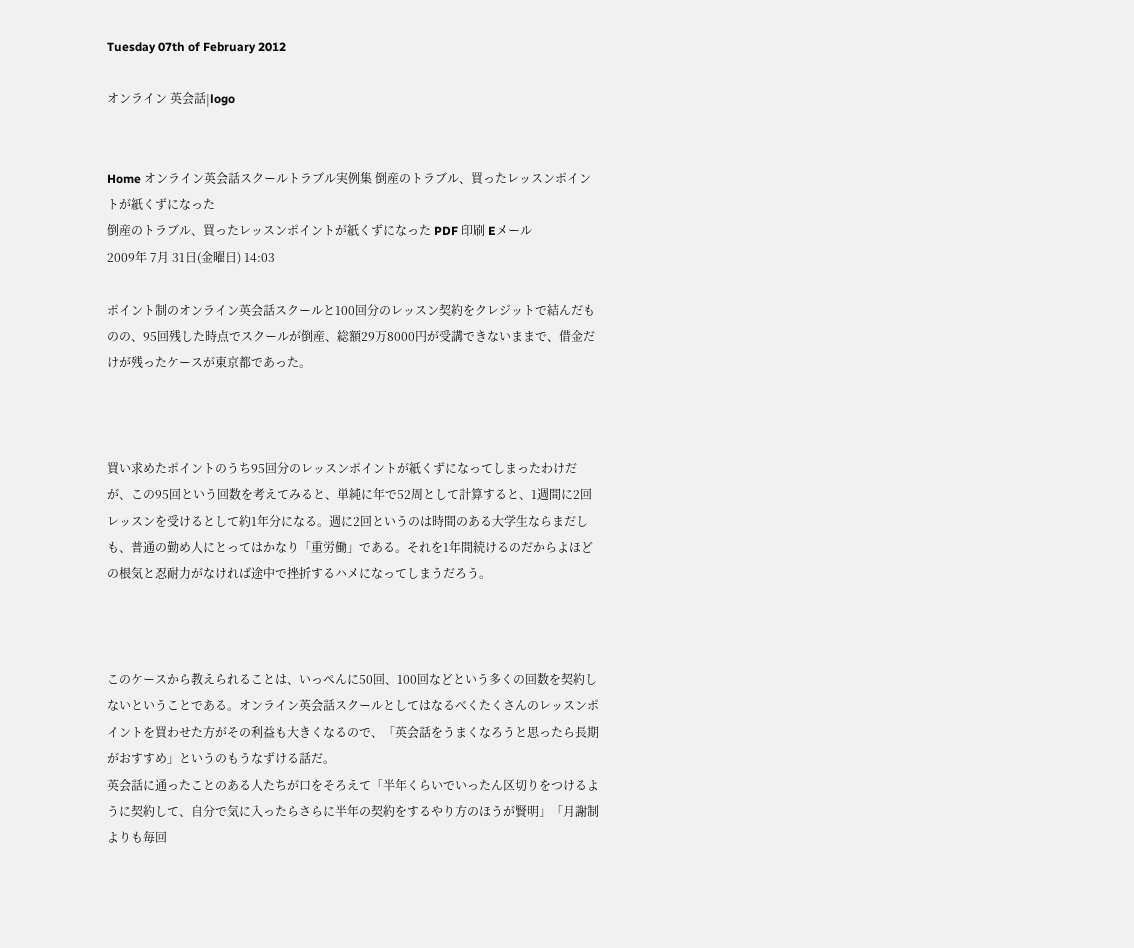Tuesday 07th of February 2012

オンライン 英会話|logo


Home オンライン英会話スクールトラブル実例集 倒産のトラブル、買ったレッスンポイントが紙くずになった
倒産のトラブル、買ったレッスンポイントが紙くずになった PDF 印刷 Eメール
2009年 7月 31日(金曜日) 14:03

ポイント制のオンライン英会話スクールと100回分のレッスン契約をクレジットで結んだものの、95回残した時点でスクールが倒産、総額29万8000円が受講できないままで、借金だけが残ったケースが東京都であった。



買い求めたポイントのうち95回分のレッスンポイントが紙くずになってしまったわけだが、この95回という回数を考えてみると、単純に年で52周として計算すると、1週間に2回レッスンを受けるとして約1年分になる。週に2回というのは時間のある大学生ならまだしも、普通の勤め人にとってはかなり「重労働」である。それを1年間続けるのだからよほどの根気と忍耐力がなければ途中で挫折するハメになってしまうだろう。



このケースから教えられることは、いっぺんに50回、100回などという多くの回数を契約しないということである。オンライン英会話スクールとしてはなるべくたくさんのレッスンポイントを買わせた方がその利益も大きくなるので、「英会話をうまくなろうと思ったら長期がおすすめ」というのもうなずける話だ。
英会話に通ったことのある人たちが口をそろえて「半年くらいでいったん区切りをつけるように契約して、自分で気に入ったらさらに半年の契約をするやり方のほうが賢明」「月謝制よりも毎回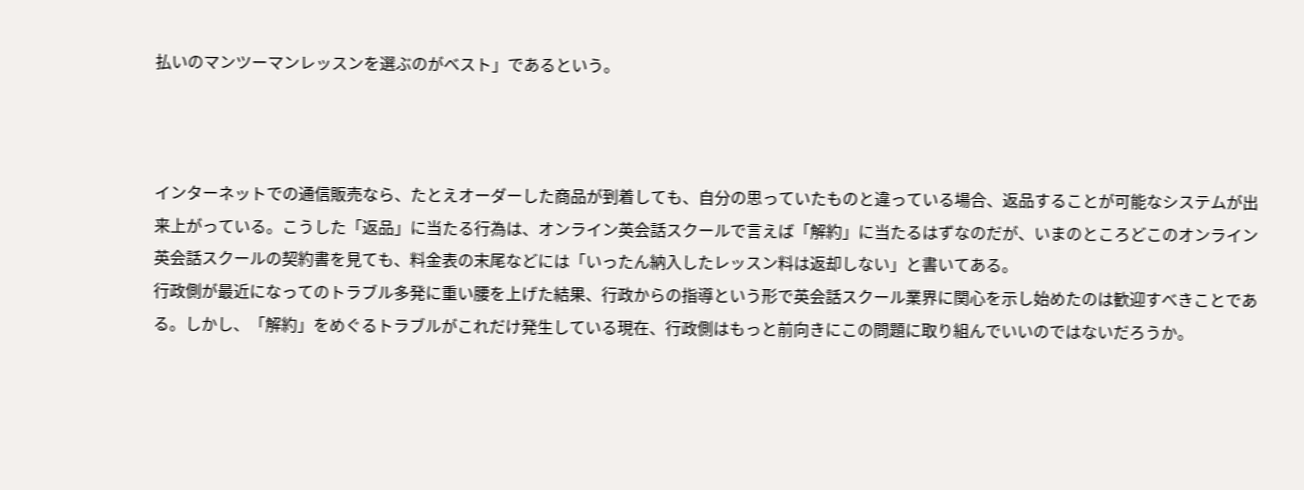払いのマンツーマンレッスンを選ぶのがベスト」であるという。



インターネットでの通信販売なら、たとえオーダーした商品が到着しても、自分の思っていたものと違っている場合、返品することが可能なシステムが出来上がっている。こうした「返品」に当たる行為は、オンライン英会話スクールで言えば「解約」に当たるはずなのだが、いまのところどこのオンライン英会話スクールの契約書を見ても、料金表の末尾などには「いったん納入したレッスン料は返却しない」と書いてある。
行政側が最近になってのトラブル多発に重い腰を上げた結果、行政からの指導という形で英会話スクール業界に関心を示し始めたのは歓迎すべきことである。しかし、「解約」をめぐるトラブルがこれだけ発生している現在、行政側はもっと前向きにこの問題に取り組んでいいのではないだろうか。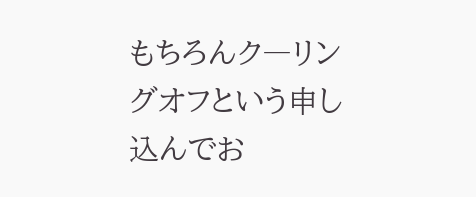もちろんク―リングオフという申し込んでお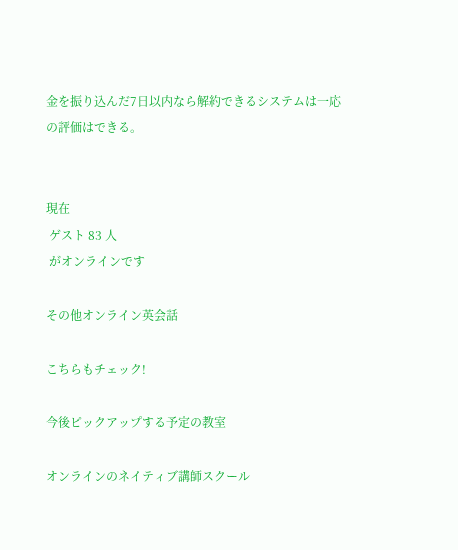金を振り込んだ7日以内なら解約できるシステムは一応の評価はできる。


現在
 ゲスト 83 人
 がオンラインです

その他オンライン英会話

こちらもチェック!

今後ピックアップする予定の教室

オンラインのネイティブ講師スクール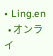• Ling.en
  • オンライ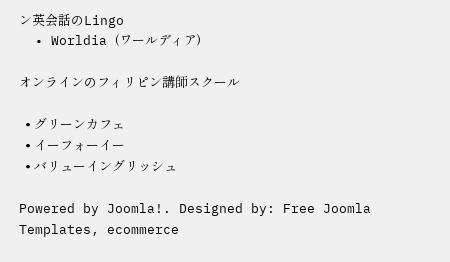ン英会話のLingo
  • Worldia (ワールディア)

オンラインのフィリピン講師スクール

  • グリーンカフェ
  • イーフォーイー
  • バリューイングリッシュ

Powered by Joomla!. Designed by: Free Joomla Templates, ecommerce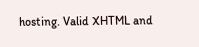hosting. Valid XHTML and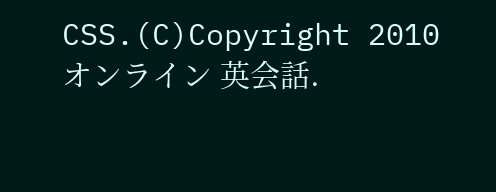CSS.(C)Copyright 2010 オンライン 英会話.